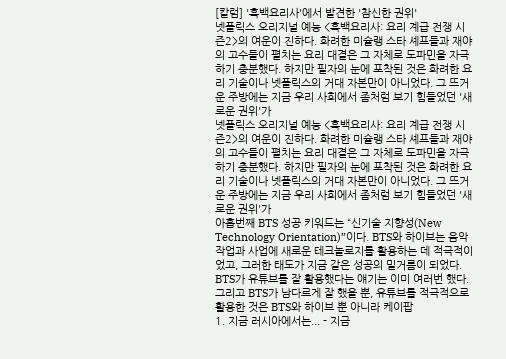[칼럼] '흑백요리사'에서 발견한 '참신한 권위'
넷플릭스 오리지널 예능 <흑백요리사: 요리 계급 전쟁 시즌2>의 여운이 진하다. 화려한 미슐랭 스타 셰프들과 재야의 고수들이 펼치는 요리 대결은 그 자체로 도파민을 자극하기 충분했다. 하지만 필자의 눈에 포착된 것은 화려한 요리 기술이나 넷플릭스의 거대 자본만이 아니었다. 그 뜨거운 주방에는 지금 우리 사회에서 좀처럼 보기 힘들었던 '새로운 권위'가
넷플릭스 오리지널 예능 <흑백요리사: 요리 계급 전쟁 시즌2>의 여운이 진하다. 화려한 미슐랭 스타 셰프들과 재야의 고수들이 펼치는 요리 대결은 그 자체로 도파민을 자극하기 충분했다. 하지만 필자의 눈에 포착된 것은 화려한 요리 기술이나 넷플릭스의 거대 자본만이 아니었다. 그 뜨거운 주방에는 지금 우리 사회에서 좀처럼 보기 힘들었던 '새로운 권위'가
아홉번째 BTS 성공 키워드는 “신기술 지향성(New Technology Orientation)”이다. BTS와 하이브는 음악 작업과 사업에 새로운 테크놀로지를 활용하는 데 적극적이었고, 그러한 태도가 지금 같은 성공의 밑거름이 되었다. BTS가 유튜브를 잘 활용했다는 얘기는 이미 여러번 했다. 그리고 BTS가 남다르게 잘 했을 뿐, 유튜브를 적극적으로 활용한 것은 BTS와 하이브 뿐 아니라 케이팝
1. 지금 러시아에서는... - 지금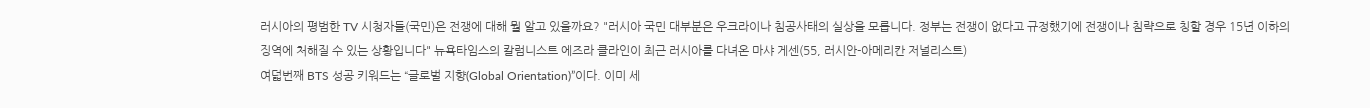러시아의 평범한 TV 시청자들(국민)은 전쟁에 대해 뭘 알고 있을까요? "러시아 국민 대부분은 우크라이나 침공사태의 실상을 모릅니다. 정부는 전쟁이 없다고 규정했기에 전쟁이나 침략으로 칭할 경우 15년 이하의 징역에 처해질 수 있는 상황입니다" 뉴욕타임스의 칼럼니스트 에즈라 클라인이 최근 러시아를 다녀온 마샤 게센(55, 러시안-아메리칸 저널리스트)
여덟번째 BTS 성공 키워드는 “글로벌 지향(Global Orientation)”이다. 이미 세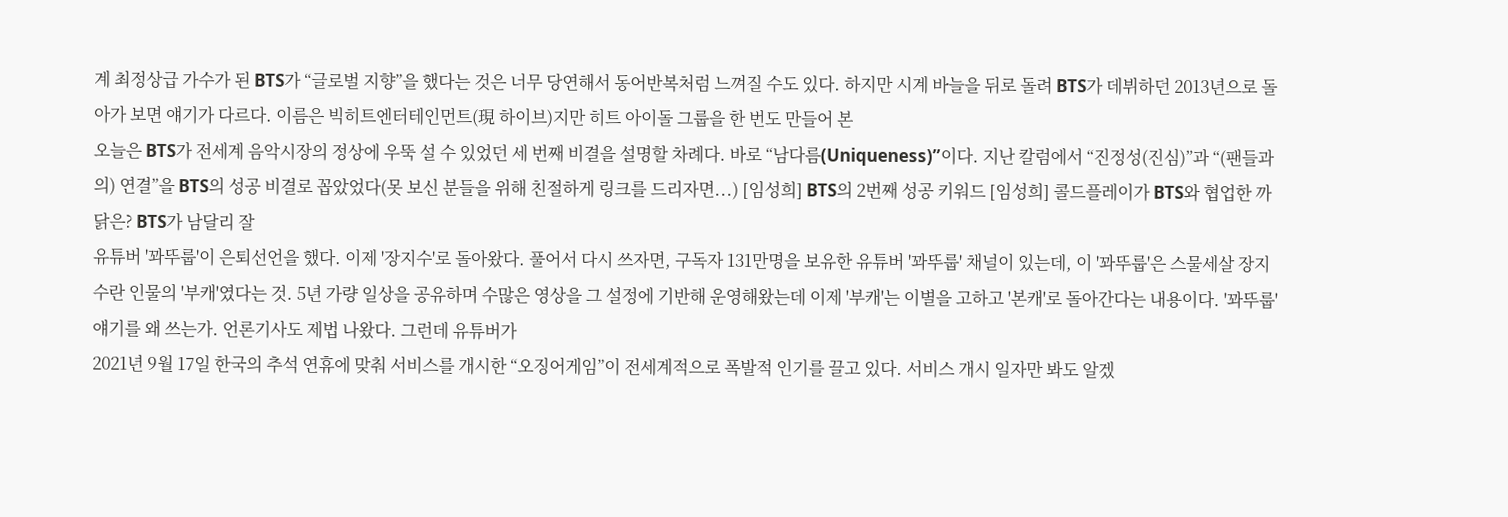계 최정상급 가수가 된 BTS가 “글로벌 지향”을 했다는 것은 너무 당연해서 동어반복처럼 느껴질 수도 있다. 하지만 시계 바늘을 뒤로 돌려 BTS가 데뷔하던 2013년으로 돌아가 보면 얘기가 다르다. 이름은 빅히트엔터테인먼트(現 하이브)지만 히트 아이돌 그룹을 한 번도 만들어 본
오늘은 BTS가 전세계 음악시장의 정상에 우뚝 설 수 있었던 세 번째 비결을 설명할 차례다. 바로 “남다름(Uniqueness)”이다. 지난 칼럼에서 “진정성(진심)”과 “(팬들과의) 연결”을 BTS의 성공 비결로 꼽았었다(못 보신 분들을 위해 친절하게 링크를 드리자면...) [임성희] BTS의 2번째 성공 키워드 [임성희] 콜드플레이가 BTS와 협업한 까닭은? BTS가 남달리 잘
유튜버 '꽈뚜룹'이 은퇴선언을 했다. 이제 '장지수'로 돌아왔다. 풀어서 다시 쓰자면, 구독자 131만명을 보유한 유튜버 '꽈뚜룹' 채널이 있는데, 이 '꽈뚜룹'은 스물세살 장지수란 인물의 '부캐'였다는 것. 5년 가량 일상을 공유하며 수많은 영상을 그 설정에 기반해 운영해왔는데 이제 '부캐'는 이별을 고하고 '본캐'로 돌아간다는 내용이다. '꽈뚜룹' 얘기를 왜 쓰는가. 언론기사도 제법 나왔다. 그런데 유튜버가
2021년 9월 17일 한국의 추석 연휴에 맞춰 서비스를 개시한 “오징어게임”이 전세계적으로 폭발적 인기를 끌고 있다. 서비스 개시 일자만 봐도 알겠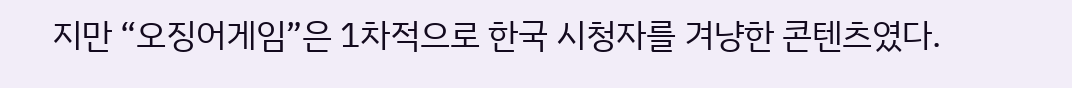지만 “오징어게임”은 1차적으로 한국 시청자를 겨냥한 콘텐츠였다.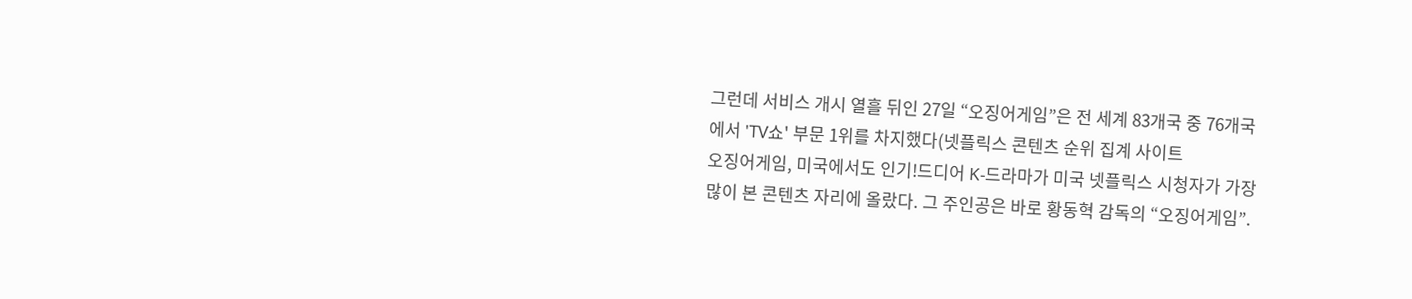그런데 서비스 개시 열흘 뒤인 27일 “오징어게임”은 전 세계 83개국 중 76개국에서 'TV쇼' 부문 1위를 차지했다(넷플릭스 콘텐츠 순위 집계 사이트
오징어게임, 미국에서도 인기!드디어 K-드라마가 미국 넷플릭스 시청자가 가장 많이 본 콘텐츠 자리에 올랐다. 그 주인공은 바로 황동혁 감독의 “오징어게임”.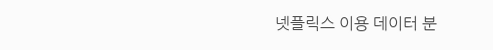넷플릭스 이용 데이터 분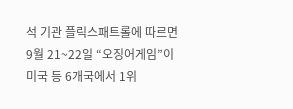석 기관 플릭스패트롤에 따르면 9월 21~22일 “오징어게임”이 미국 등 6개국에서 1위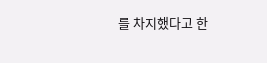를 차지했다고 한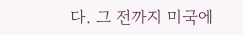다. 그 전까지 미국에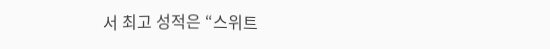서 최고 성적은 “스위트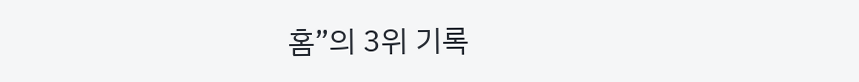홈”의 3위 기록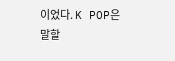이었다. K POP은 말할